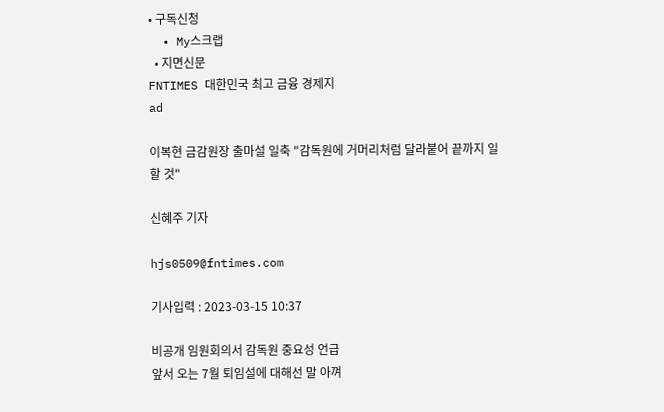• 구독신청
  • My스크랩
  • 지면신문
FNTIMES 대한민국 최고 금융 경제지
ad

이복현 금감원장 출마설 일축 "감독원에 거머리처럼 달라붙어 끝까지 일할 것"

신혜주 기자

hjs0509@fntimes.com

기사입력 : 2023-03-15 10:37

비공개 임원회의서 감독원 중요성 언급
앞서 오는 7월 퇴임설에 대해선 말 아껴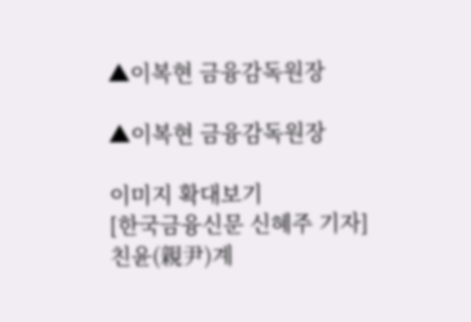▲이복현 금융감독원장

▲이복현 금융감독원장

이미지 확대보기
[한국금융신문 신혜주 기자] 친윤(親尹)계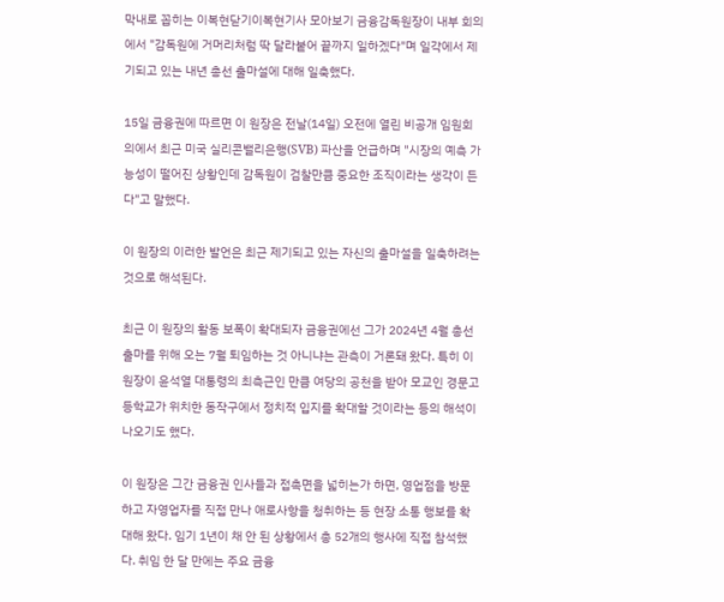막내로 꼽히는 이복현닫기이복현기사 모아보기 금융감독원장이 내부 회의에서 "감독원에 거머리처럼 딱 달라붙어 끝까지 일하겠다"며 일각에서 제기되고 있는 내년 총선 출마설에 대해 일축했다.

15일 금융권에 따르면 이 원장은 전날(14일) 오전에 열린 비공개 임원회의에서 최근 미국 실리콘밸리은행(SVB) 파산을 언급하며 "시장의 예측 가능성이 떨어진 상황인데 감독원이 검찰만큼 중요한 조직이라는 생각이 든다"고 말했다.

이 원장의 이러한 발언은 최근 제기되고 있는 자신의 출마설을 일축하려는 것으로 해석된다.

최근 이 원장의 활동 보폭이 확대되자 금융권에선 그가 2024년 4월 총선 출마를 위해 오는 7월 퇴임하는 것 아니냐는 관측이 거론돼 왔다. 특히 이 원장이 윤석열 대통령의 최측근인 만큼 여당의 공천을 받아 모교인 경문고등학교가 위치한 동작구에서 정치적 입지를 확대할 것이라는 등의 해석이 나오기도 했다.

이 원장은 그간 금융권 인사들과 접촉면을 넓히는가 하면, 영업점을 방문하고 자영업자를 직접 만나 애로사항을 청취하는 등 현장 소통 행보를 확대해 왔다. 임기 1년이 채 안 된 상황에서 총 52개의 행사에 직접 참석했다. 취임 한 달 만에는 주요 금융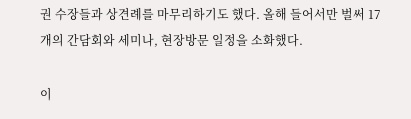권 수장들과 상견례를 마무리하기도 했다. 올해 들어서만 벌써 17개의 간담회와 세미나, 현장방문 일정을 소화했다.

이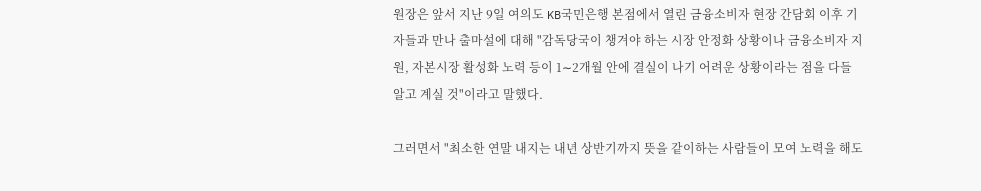원장은 앞서 지난 9일 여의도 KB국민은행 본점에서 열린 금융소비자 현장 간담회 이후 기자들과 만나 출마설에 대해 "감독당국이 챙겨야 하는 시장 안정화 상황이나 금융소비자 지원, 자본시장 활성화 노력 등이 1∼2개월 안에 결실이 나기 어려운 상황이라는 점을 다들 알고 계실 것"이라고 말했다.

그러면서 "최소한 연말 내지는 내년 상반기까지 뜻을 같이하는 사람들이 모여 노력을 해도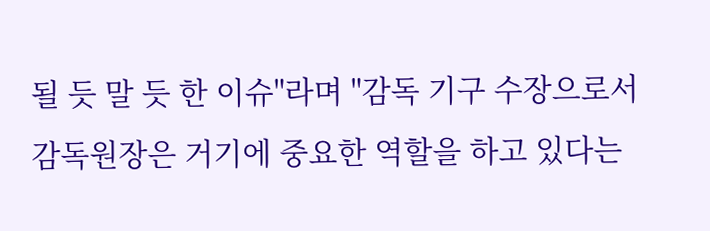될 듯 말 듯 한 이슈"라며 "감독 기구 수장으로서 감독원장은 거기에 중요한 역할을 하고 있다는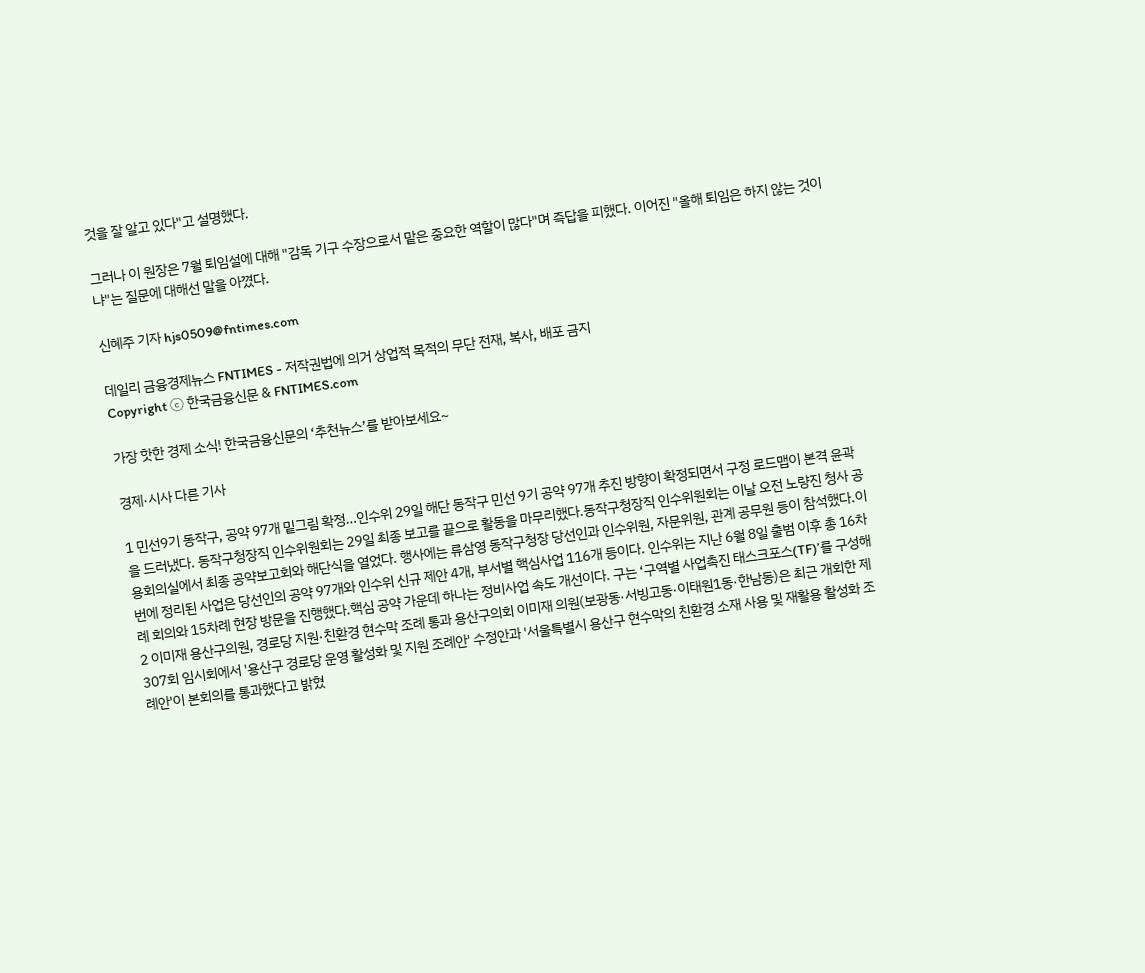것을 잘 알고 있다"고 설명했다.

그러나 이 원장은 7월 퇴임설에 대해 "감독 기구 수장으로서 맡은 중요한 역할이 많다"며 즉답을 피했다. 이어진 "올해 퇴임은 하지 않는 것이냐"는 질문에 대해선 말을 아꼈다.

신혜주 기자 hjs0509@fntimes.com

데일리 금융경제뉴스 FNTIMES - 저작권법에 의거 상업적 목적의 무단 전재, 복사, 배포 금지
Copyright ⓒ 한국금융신문 & FNTIMES.com

가장 핫한 경제 소식! 한국금융신문의 ‘추천뉴스’를 받아보세요~

경제·시사 다른 기사

1 민선9기 동작구, 공약 97개 밑그림 확정…인수위 29일 해단 동작구 민선 9기 공약 97개 추진 방향이 확정되면서 구정 로드맵이 본격 윤곽을 드러냈다. 동작구청장직 인수위원회는 29일 최종 보고를 끝으로 활동을 마무리했다.동작구청장직 인수위원회는 이날 오전 노량진 청사 공용회의실에서 최종 공약보고회와 해단식을 열었다. 행사에는 류삼영 동작구청장 당선인과 인수위원, 자문위원, 관계 공무원 등이 참석했다.이번에 정리된 사업은 당선인의 공약 97개와 인수위 신규 제안 4개, 부서별 핵심사업 116개 등이다. 인수위는 지난 6월 8일 출범 이후 총 16차례 회의와 15차례 현장 방문을 진행했다.핵심 공약 가운데 하나는 정비사업 속도 개선이다. 구는 ‘구역별 사업촉진 태스크포스(TF)’를 구성해 2 이미재 용산구의원, 경로당 지원·친환경 현수막 조례 통과 용산구의회 이미재 의원(보광동·서빙고동·이태원1동·한남동)은 최근 개회한 제307회 임시회에서 '용산구 경로당 운영 활성화 및 지원 조례안' 수정안과 '서울특별시 용산구 현수막의 친환경 소재 사용 및 재활용 활성화 조례안'이 본회의를 통과했다고 밝혔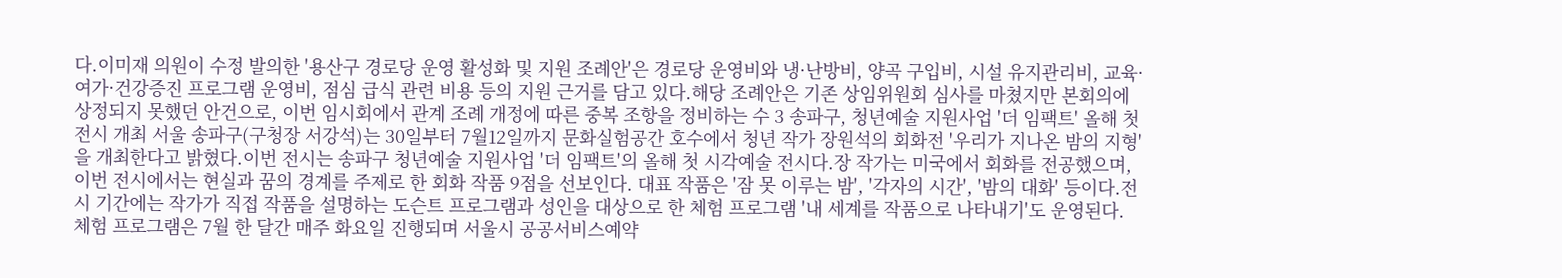다.이미재 의원이 수정 발의한 '용산구 경로당 운영 활성화 및 지원 조례안'은 경로당 운영비와 냉·난방비, 양곡 구입비, 시설 유지관리비, 교육·여가·건강증진 프로그램 운영비, 점심 급식 관련 비용 등의 지원 근거를 담고 있다.해당 조례안은 기존 상임위원회 심사를 마쳤지만 본회의에 상정되지 못했던 안건으로, 이번 임시회에서 관계 조례 개정에 따른 중복 조항을 정비하는 수 3 송파구, 청년예술 지원사업 '더 임팩트' 올해 첫 전시 개최 서울 송파구(구청장 서강석)는 30일부터 7월12일까지 문화실험공간 호수에서 청년 작가 장원석의 회화전 '우리가 지나온 밤의 지형'을 개최한다고 밝혔다.이번 전시는 송파구 청년예술 지원사업 '더 임팩트'의 올해 첫 시각예술 전시다.장 작가는 미국에서 회화를 전공했으며, 이번 전시에서는 현실과 꿈의 경계를 주제로 한 회화 작품 9점을 선보인다. 대표 작품은 '잠 못 이루는 밤', '각자의 시간', '밤의 대화' 등이다.전시 기간에는 작가가 직접 작품을 설명하는 도슨트 프로그램과 성인을 대상으로 한 체험 프로그램 '내 세계를 작품으로 나타내기'도 운영된다. 체험 프로그램은 7월 한 달간 매주 화요일 진행되며 서울시 공공서비스예약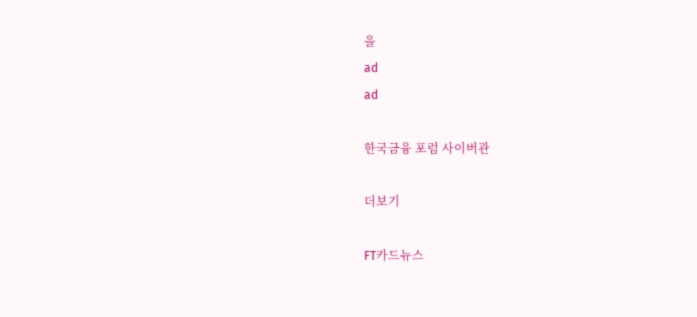을
ad
ad

한국금융 포럼 사이버관

더보기

FT카드뉴스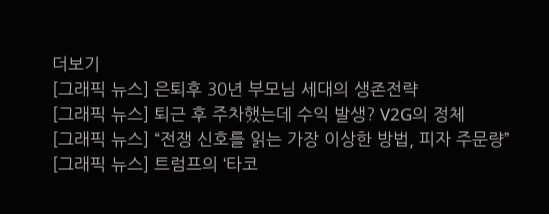더보기
[그래픽 뉴스] 은퇴후 30년 부모님 세대의 생존전략
[그래픽 뉴스] 퇴근 후 주차했는데 수익 발생? V2G의 정체
[그래픽 뉴스] “전쟁 신호를 읽는 가장 이상한 방법, 피자 주문량”
[그래픽 뉴스] 트럼프의 ‘타코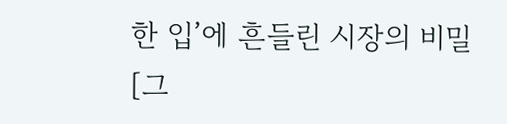한 입’에 흔들린 시장의 비밀
[그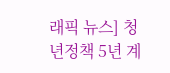래픽 뉴스] 청년정책 5년 계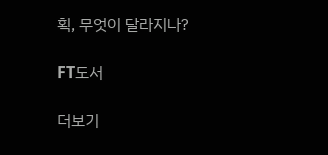획, 무엇이 달라지나?

FT도서

더보기